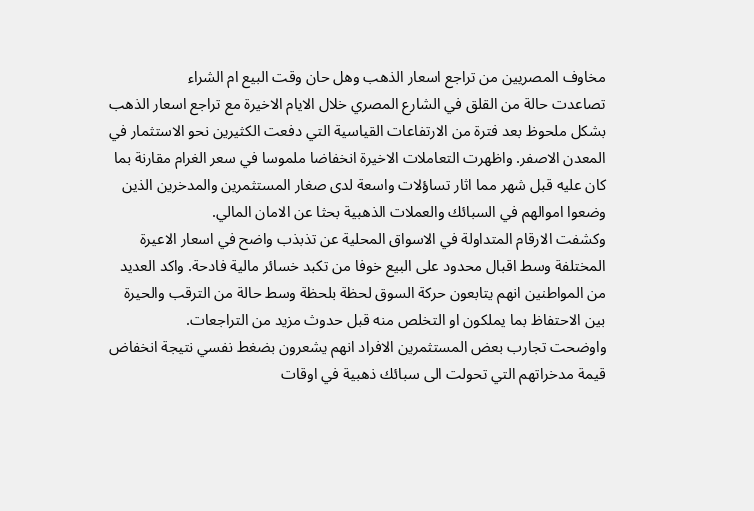مخاوف المصريين من تراجع اسعار الذهب وهل حان وقت البيع ام الشراء
تصاعدت حالة من القلق في الشارع المصري خلال الايام الاخيرة مع تراجع اسعار الذهب بشكل ملحوظ بعد فترة من الارتفاعات القياسية التي دفعت الكثيرين نحو الاستثمار في المعدن الاصفر. واظهرت التعاملات الاخيرة انخفاضا ملموسا في سعر الغرام مقارنة بما كان عليه قبل شهر مما اثار تساؤلات واسعة لدى صغار المستثمرين والمدخرين الذين وضعوا اموالهم في السبائك والعملات الذهبية بحثا عن الامان المالي.
وكشفت الارقام المتداولة في الاسواق المحلية عن تذبذب واضح في اسعار الاعيرة المختلفة وسط اقبال محدود على البيع خوفا من تكبد خسائر مالية فادحة. واكد العديد من المواطنين انهم يتابعون حركة السوق لحظة بلحظة وسط حالة من الترقب والحيرة بين الاحتفاظ بما يملكون او التخلص منه قبل حدوث مزيد من التراجعات.
واوضحت تجارب بعض المستثمرين الافراد انهم يشعرون بضغط نفسي نتيجة انخفاض قيمة مدخراتهم التي تحولت الى سبائك ذهبية في اوقات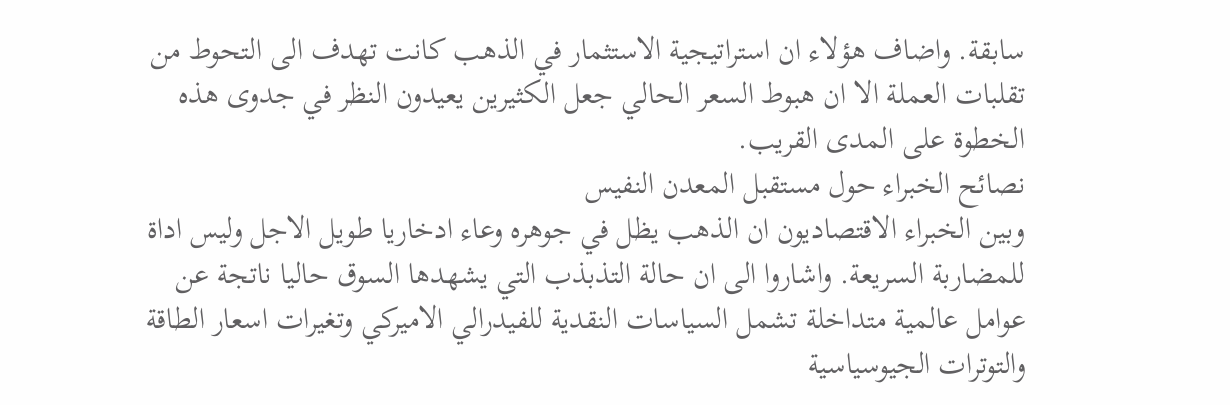سابقة. واضاف هؤلاء ان استراتيجية الاستثمار في الذهب كانت تهدف الى التحوط من تقلبات العملة الا ان هبوط السعر الحالي جعل الكثيرين يعيدون النظر في جدوى هذه الخطوة على المدى القريب.
نصائح الخبراء حول مستقبل المعدن النفيس
وبين الخبراء الاقتصاديون ان الذهب يظل في جوهره وعاء ادخاريا طويل الاجل وليس اداة للمضاربة السريعة. واشاروا الى ان حالة التذبذب التي يشهدها السوق حاليا ناتجة عن عوامل عالمية متداخلة تشمل السياسات النقدية للفيدرالي الاميركي وتغيرات اسعار الطاقة والتوترات الجيوسياسية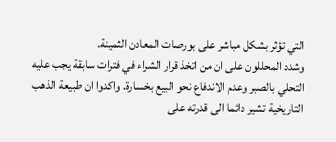التي تؤثر بشكل مباشر على بورصات المعادن الثمينة.
وشدد المحللون على ان من اتخذ قرار الشراء في فترات سابقة يجب عليه التحلي بالصبر وعدم الاندفاع نحو البيع بخسارة. واكدوا ان طبيعة الذهب التاريخية تشير دائما الى قدرته على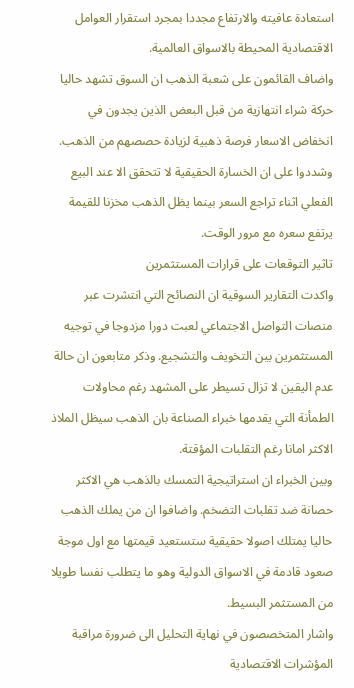استعادة عافيته والارتفاع مجددا بمجرد استقرار العوامل الاقتصادية المحيطة بالاسواق العالمية.
واضاف القائمون على شعبة الذهب ان السوق تشهد حاليا حركة شراء انتهازية من قبل البعض الذين يجدون في انخفاض الاسعار فرصة ذهبية لزيادة حصصهم من الذهب. وشددوا على ان الخسارة الحقيقية لا تتحقق الا عند البيع الفعلي اثناء تراجع السعر بينما يظل الذهب مخزنا للقيمة يرتفع سعره مع مرور الوقت.
تاثير التوقعات على قرارات المستثمرين
واكدت التقارير السوقية ان النصائح التي انتشرت عبر منصات التواصل الاجتماعي لعبت دورا مزدوجا في توجيه المستثمرين بين التخويف والتشجيع. وذكر متابعون ان حالة عدم اليقين لا تزال تسيطر على المشهد رغم محاولات الطمأنة التي يقدمها خبراء الصناعة بان الذهب سيظل الملاذ الاكثر امانا رغم التقلبات المؤقتة.
وبين الخبراء ان استراتيجية التمسك بالذهب هي الاكثر حصانة ضد تقلبات التضخم. واضافوا ان من يملك الذهب حاليا يمتلك اصولا حقيقية ستستعيد قيمتها مع اول موجة صعود قادمة في الاسواق الدولية وهو ما يتطلب نفسا طويلا من المستثمر البسيط.
واشار المتخصصون في نهاية التحليل الى ضرورة مراقبة المؤشرات الاقتصادية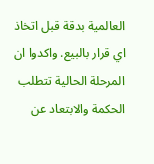العالمية بدقة قبل اتخاذ اي قرار بالبيع. واكدوا ان المرحلة الحالية تتطلب الحكمة والابتعاد عن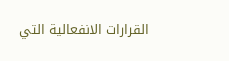القرارات الانفعالية التي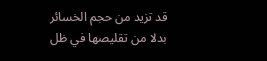قد تزيد من حجم الخسائر بدلا من تقليصها في ظل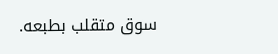سوق متقلب بطبعه.